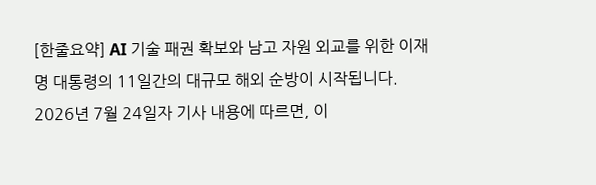[한줄요약] AI 기술 패권 확보와 남고 자원 외교를 위한 이재명 대통령의 11일간의 대규모 해외 순방이 시작됩니다.
2026년 7월 24일자 기사 내용에 따르면, 이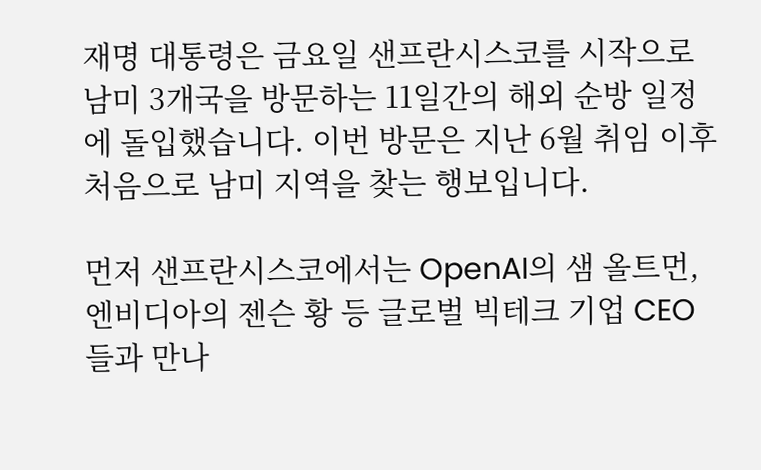재명 대통령은 금요일 샌프란시스코를 시작으로 남미 3개국을 방문하는 11일간의 해외 순방 일정에 돌입했습니다. 이번 방문은 지난 6월 취임 이후 처음으로 남미 지역을 찾는 행보입니다.

먼저 샌프란시스코에서는 OpenAI의 샘 올트먼, 엔비디아의 젠슨 황 등 글로벌 빅테크 기업 CEO들과 만나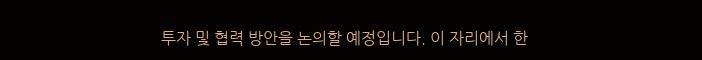투자 및 협력 방안을 논의할 예정입니다. 이 자리에서 한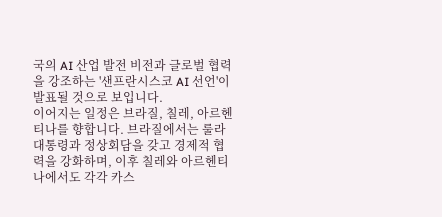국의 AI 산업 발전 비전과 글로벌 협력을 강조하는 '샌프란시스코 AI 선언'이 발표될 것으로 보입니다.
이어지는 일정은 브라질, 칠레, 아르헨티나를 향합니다. 브라질에서는 룰라 대통령과 정상회담을 갖고 경제적 협력을 강화하며, 이후 칠레와 아르헨티나에서도 각각 카스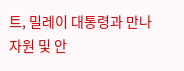트, 밀레이 대통령과 만나 자원 및 안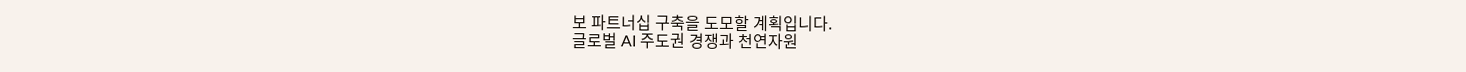보 파트너십 구축을 도모할 계획입니다.
글로벌 AI 주도권 경쟁과 천연자원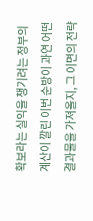확보라는 실익을 챙기려는 정부의 계산이 깔린 이번 순방이 과연 어떤 결과물을 가져올지, 그 이면의 전략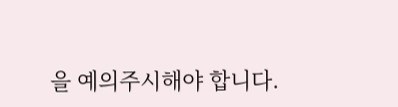을 예의주시해야 합니다.